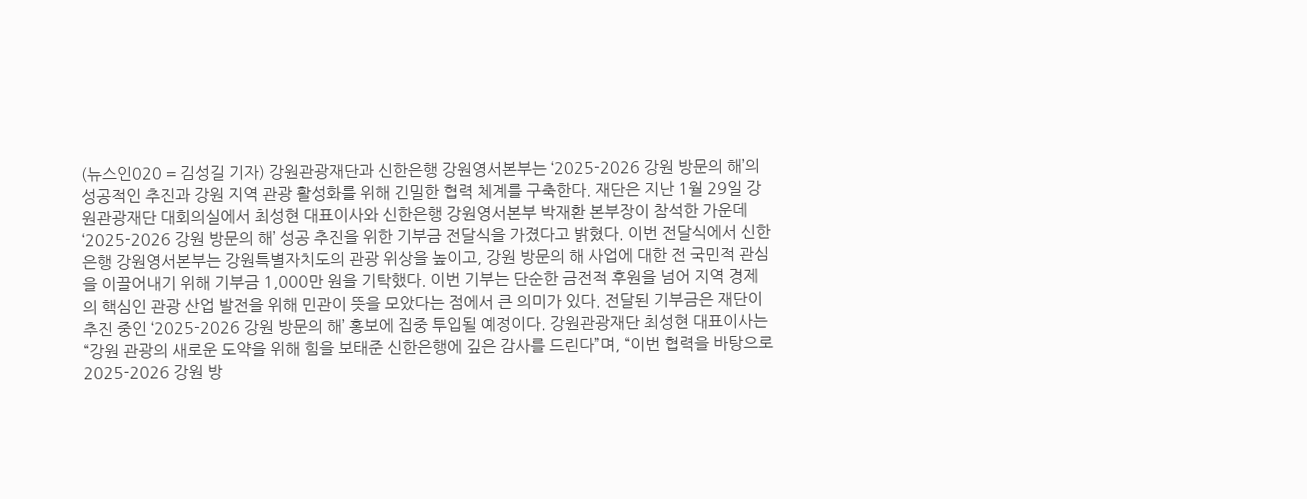(뉴스인020 = 김성길 기자) 강원관광재단과 신한은행 강원영서본부는 ‘2025-2026 강원 방문의 해’의 성공적인 추진과 강원 지역 관광 활성화를 위해 긴밀한 협력 체계를 구축한다. 재단은 지난 1월 29일 강원관광재단 대회의실에서 최성현 대표이사와 신한은행 강원영서본부 박재환 본부장이 참석한 가운데‘2025-2026 강원 방문의 해’ 성공 추진을 위한 기부금 전달식을 가졌다고 밝혔다. 이번 전달식에서 신한은행 강원영서본부는 강원특별자치도의 관광 위상을 높이고, 강원 방문의 해 사업에 대한 전 국민적 관심을 이끌어내기 위해 기부금 1,000만 원을 기탁했다. 이번 기부는 단순한 금전적 후원을 넘어 지역 경제의 핵심인 관광 산업 발전을 위해 민관이 뜻을 모았다는 점에서 큰 의미가 있다. 전달된 기부금은 재단이 추진 중인 ‘2025-2026 강원 방문의 해’ 홍보에 집중 투입될 예정이다. 강원관광재단 최성현 대표이사는 “강원 관광의 새로운 도약을 위해 힘을 보태준 신한은행에 깊은 감사를 드린다”며, “이번 협력을 바탕으로 2025-2026 강원 방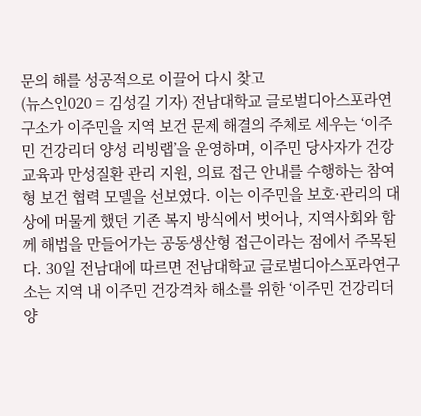문의 해를 성공적으로 이끌어 다시 찾고
(뉴스인020 = 김성길 기자) 전남대학교 글로벌디아스포라연구소가 이주민을 지역 보건 문제 해결의 주체로 세우는 ‘이주민 건강리더 양성 리빙랩’을 운영하며, 이주민 당사자가 건강교육과 만성질환 관리 지원, 의료 접근 안내를 수행하는 참여형 보건 협력 모델을 선보였다. 이는 이주민을 보호·관리의 대상에 머물게 했던 기존 복지 방식에서 벗어나, 지역사회와 함께 해법을 만들어가는 공동생산형 접근이라는 점에서 주목된다. 30일 전남대에 따르면 전남대학교 글로벌디아스포라연구소는 지역 내 이주민 건강격차 해소를 위한 ‘이주민 건강리더 양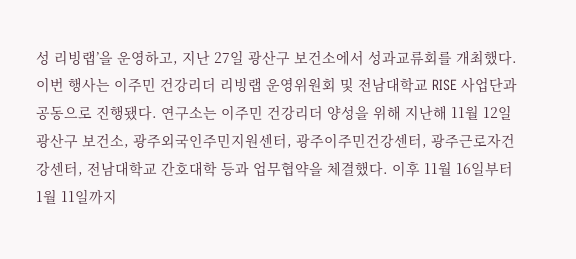성 리빙랩’을 운영하고, 지난 27일 광산구 보건소에서 성과교류회를 개최했다. 이번 행사는 이주민 건강리더 리빙랩 운영위원회 및 전남대학교 RISE 사업단과 공동으로 진행됐다. 연구소는 이주민 건강리더 양성을 위해 지난해 11월 12일 광산구 보건소, 광주외국인주민지원센터, 광주이주민건강센터, 광주근로자건강센터, 전남대학교 간호대학 등과 업무협약을 체결했다. 이후 11월 16일부터 1월 11일까지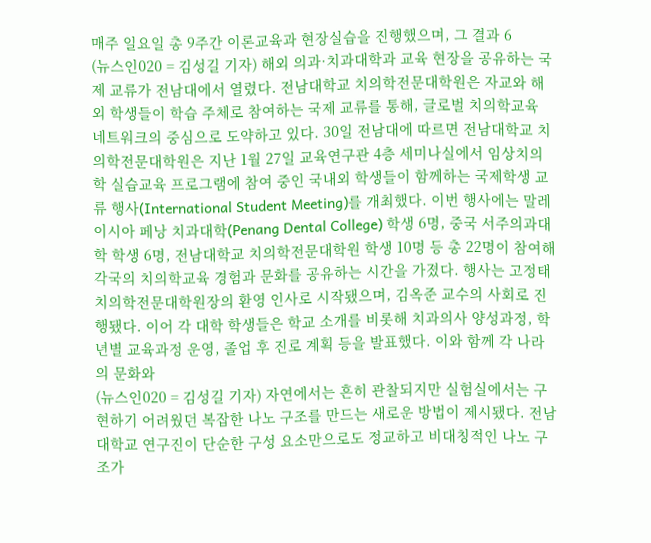매주 일요일 총 9주간 이론교육과 현장실습을 진행했으며, 그 결과 6
(뉴스인020 = 김성길 기자) 해외 의과·치과대학과 교육 현장을 공유하는 국제 교류가 전남대에서 열렸다. 전남대학교 치의학전문대학원은 자교와 해외 학생들이 학습 주체로 참여하는 국제 교류를 통해, 글로벌 치의학교육 네트워크의 중심으로 도약하고 있다. 30일 전남대에 따르면 전남대학교 치의학전문대학원은 지난 1월 27일 교육연구관 4층 세미나실에서 임상치의학 실습교육 프로그램에 참여 중인 국내외 학생들이 함께하는 국제학생 교류 행사(International Student Meeting)를 개최했다. 이번 행사에는 말레이시아 페낭 치과대학(Penang Dental College) 학생 6명, 중국 서주의과대학 학생 6명, 전남대학교 치의학전문대학원 학생 10명 등 총 22명이 참여해 각국의 치의학교육 경험과 문화를 공유하는 시간을 가졌다. 행사는 고정태 치의학전문대학원장의 환영 인사로 시작됐으며, 김옥준 교수의 사회로 진행됐다. 이어 각 대학 학생들은 학교 소개를 비롯해 치과의사 양성과정, 학년별 교육과정 운영, 졸업 후 진로 계획 등을 발표했다. 이와 함께 각 나라의 문화와
(뉴스인020 = 김성길 기자) 자연에서는 흔히 관찰되지만 실험실에서는 구현하기 어려웠던 복잡한 나노 구조를 만드는 새로운 방법이 제시됐다. 전남대학교 연구진이 단순한 구성 요소만으로도 정교하고 비대칭적인 나노 구조가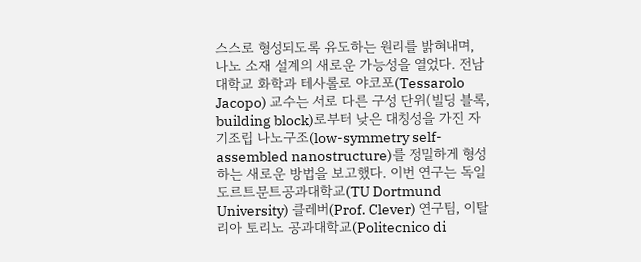스스로 형성되도록 유도하는 원리를 밝혀내며, 나노 소재 설계의 새로운 가능성을 열었다. 전남대학교 화학과 테사롤로 야코포(Tessarolo Jacopo) 교수는 서로 다른 구성 단위(빌딩 블록, building block)로부터 낮은 대칭성을 가진 자기조립 나노구조(low-symmetry self-assembled nanostructure)를 정밀하게 형성하는 새로운 방법을 보고했다. 이번 연구는 독일 도르트문트공과대학교(TU Dortmund University) 클레버(Prof. Clever) 연구팀, 이탈리아 토리노 공과대학교(Politecnico di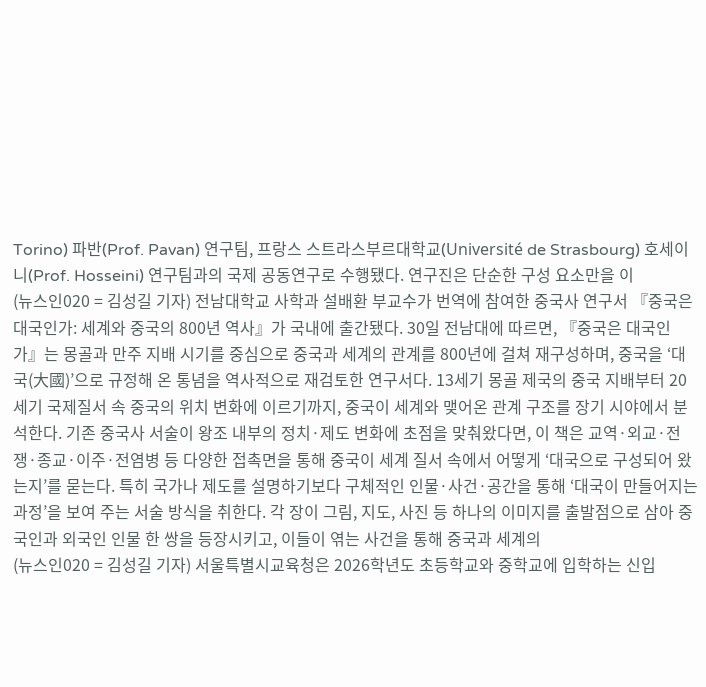Torino) 파반(Prof. Pavan) 연구팀, 프랑스 스트라스부르대학교(Université de Strasbourg) 호세이니(Prof. Hosseini) 연구팀과의 국제 공동연구로 수행됐다. 연구진은 단순한 구성 요소만을 이
(뉴스인020 = 김성길 기자) 전남대학교 사학과 설배환 부교수가 번역에 참여한 중국사 연구서 『중국은 대국인가: 세계와 중국의 800년 역사』가 국내에 출간됐다. 30일 전남대에 따르면, 『중국은 대국인가』는 몽골과 만주 지배 시기를 중심으로 중국과 세계의 관계를 800년에 걸쳐 재구성하며, 중국을 ‘대국(大國)’으로 규정해 온 통념을 역사적으로 재검토한 연구서다. 13세기 몽골 제국의 중국 지배부터 20세기 국제질서 속 중국의 위치 변화에 이르기까지, 중국이 세계와 맺어온 관계 구조를 장기 시야에서 분석한다. 기존 중국사 서술이 왕조 내부의 정치·제도 변화에 초점을 맞춰왔다면, 이 책은 교역·외교·전쟁·종교·이주·전염병 등 다양한 접촉면을 통해 중국이 세계 질서 속에서 어떻게 ‘대국으로 구성되어 왔는지’를 묻는다. 특히 국가나 제도를 설명하기보다 구체적인 인물·사건·공간을 통해 ‘대국이 만들어지는 과정’을 보여 주는 서술 방식을 취한다. 각 장이 그림, 지도, 사진 등 하나의 이미지를 출발점으로 삼아 중국인과 외국인 인물 한 쌍을 등장시키고, 이들이 엮는 사건을 통해 중국과 세계의
(뉴스인020 = 김성길 기자) 서울특별시교육청은 2026학년도 초등학교와 중학교에 입학하는 신입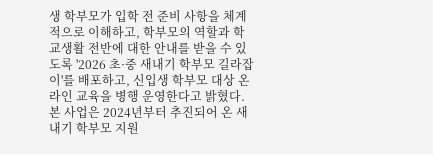생 학부모가 입학 전 준비 사항을 체계적으로 이해하고, 학부모의 역할과 학교생활 전반에 대한 안내를 받을 수 있도록 '2026 초·중 새내기 학부모 길라잡이'를 배포하고, 신입생 학부모 대상 온라인 교육을 병행 운영한다고 밝혔다. 본 사업은 2024년부터 추진되어 온 새내기 학부모 지원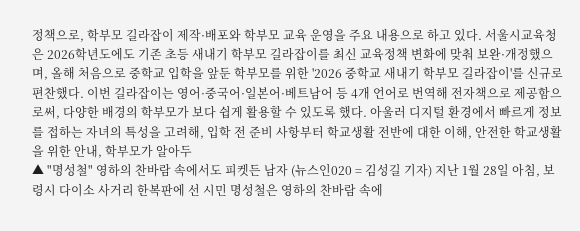정책으로, 학부모 길라잡이 제작·배포와 학부모 교육 운영을 주요 내용으로 하고 있다. 서울시교육청은 2026학년도에도 기존 초등 새내기 학부모 길라잡이를 최신 교육정책 변화에 맞춰 보완·개정했으며, 올해 처음으로 중학교 입학을 앞둔 학부모를 위한 '2026 중학교 새내기 학부모 길라잡이'를 신규로 편찬했다. 이번 길라잡이는 영어·중국어·일본어·베트남어 등 4개 언어로 번역해 전자책으로 제공함으로써, 다양한 배경의 학부모가 보다 쉽게 활용할 수 있도록 했다. 아울러 디지털 환경에서 빠르게 정보를 접하는 자녀의 특성을 고려해, 입학 전 준비 사항부터 학교생활 전반에 대한 이해, 안전한 학교생활을 위한 안내, 학부모가 알아두
▲ "명성철" 영하의 찬바람 속에서도 피켓든 남자 (뉴스인020 = 김성길 기자) 지난 1월 28일 아침, 보령시 다이소 사거리 한복판에 선 시민 명성철은 영하의 찬바람 속에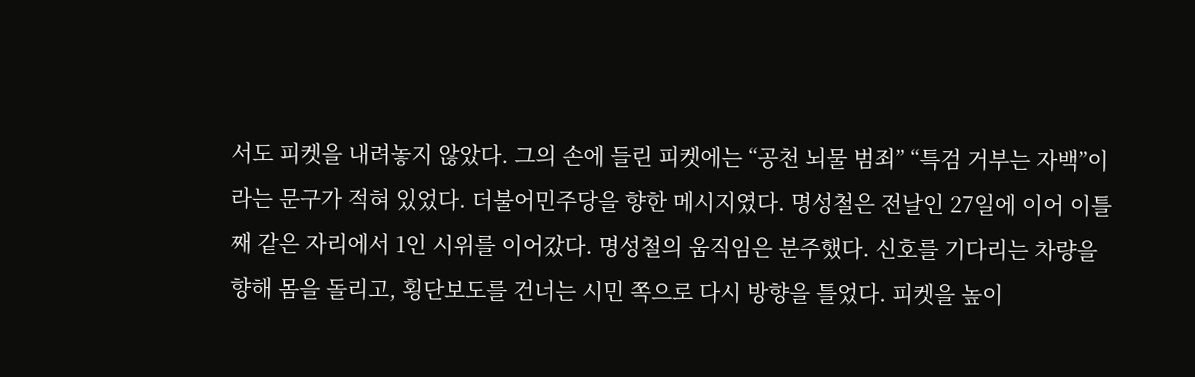서도 피켓을 내려놓지 않았다. 그의 손에 들린 피켓에는 “공천 뇌물 범죄” “특검 거부는 자백”이라는 문구가 적혀 있었다. 더불어민주당을 향한 메시지였다. 명성철은 전날인 27일에 이어 이틀째 같은 자리에서 1인 시위를 이어갔다. 명성철의 움직임은 분주했다. 신호를 기다리는 차량을 향해 몸을 돌리고, 횡단보도를 건너는 시민 쪽으로 다시 방향을 틀었다. 피켓을 높이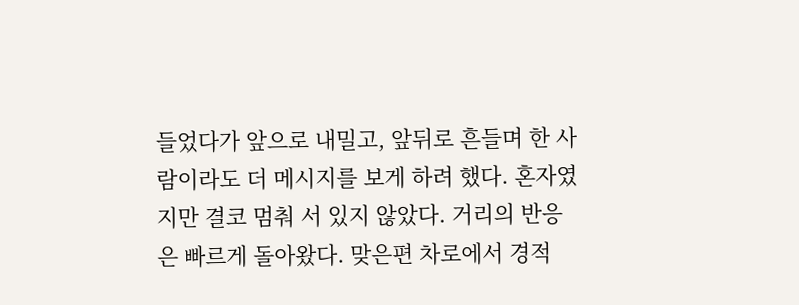들었다가 앞으로 내밀고, 앞뒤로 흔들며 한 사람이라도 더 메시지를 보게 하려 했다. 혼자였지만 결코 멈춰 서 있지 않았다. 거리의 반응은 빠르게 돌아왔다. 맞은편 차로에서 경적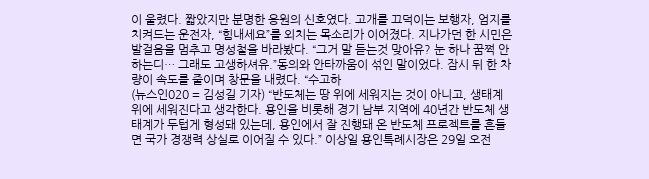이 울렸다. 짧았지만 분명한 응원의 신호였다. 고개를 끄덕이는 보행자, 엄지를 치켜드는 운전자, “힘내세요”를 외치는 목소리가 이어졌다. 지나가던 한 시민은 발걸음을 멈추고 명성철을 바라봤다. “그거 말 듣는것 맞아유? 눈 하나 꿈쩍 안 하는디… 그래도 고생하셔유.”동의와 안타까움이 섞인 말이었다. 잠시 뒤 한 차량이 속도를 줄이며 창문을 내렸다. “수고하
(뉴스인020 = 김성길 기자) “반도체는 땅 위에 세워지는 것이 아니고, 생태계 위에 세워진다고 생각한다. 용인을 비롯해 경기 남부 지역에 40년간 반도체 생태계가 두텁게 형성돼 있는데, 용인에서 잘 진행돼 온 반도체 프로젝트를 흔들면 국가 경쟁력 상실로 이어질 수 있다.” 이상일 용인특례시장은 29일 오전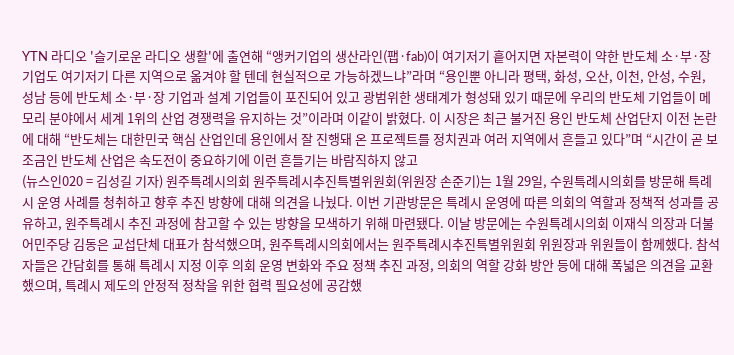YTN 라디오 '슬기로운 라디오 생활'에 출연해 “앵커기업의 생산라인(팹·fab)이 여기저기 흩어지면 자본력이 약한 반도체 소·부·장 기업도 여기저기 다른 지역으로 옮겨야 할 텐데 현실적으로 가능하겠느냐”라며 “용인뿐 아니라 평택, 화성, 오산, 이천, 안성, 수원, 성남 등에 반도체 소·부·장 기업과 설계 기업들이 포진되어 있고 광범위한 생태계가 형성돼 있기 때문에 우리의 반도체 기업들이 메모리 분야에서 세계 1위의 산업 경쟁력을 유지하는 것”이라며 이같이 밝혔다. 이 시장은 최근 불거진 용인 반도체 산업단지 이전 논란에 대해 “반도체는 대한민국 핵심 산업인데 용인에서 잘 진행돼 온 프로젝트를 정치권과 여러 지역에서 흔들고 있다”며 “시간이 곧 보조금인 반도체 산업은 속도전이 중요하기에 이런 흔들기는 바람직하지 않고
(뉴스인020 = 김성길 기자) 원주특례시의회 원주특례시추진특별위원회(위원장 손준기)는 1월 29일, 수원특례시의회를 방문해 특례시 운영 사례를 청취하고 향후 추진 방향에 대해 의견을 나눴다. 이번 기관방문은 특례시 운영에 따른 의회의 역할과 정책적 성과를 공유하고, 원주특례시 추진 과정에 참고할 수 있는 방향을 모색하기 위해 마련됐다. 이날 방문에는 수원특례시의회 이재식 의장과 더불어민주당 김동은 교섭단체 대표가 참석했으며, 원주특례시의회에서는 원주특례시추진특별위원회 위원장과 위원들이 함께했다. 참석자들은 간담회를 통해 특례시 지정 이후 의회 운영 변화와 주요 정책 추진 과정, 의회의 역할 강화 방안 등에 대해 폭넓은 의견을 교환했으며, 특례시 제도의 안정적 정착을 위한 협력 필요성에 공감했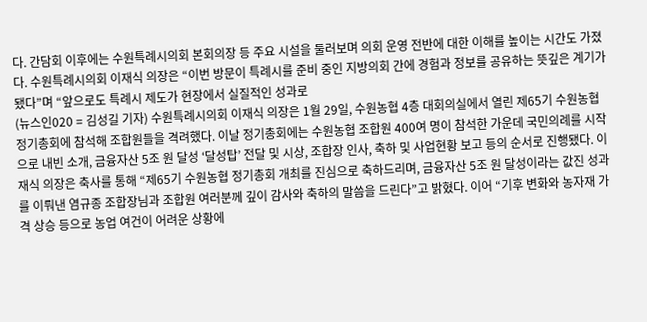다. 간담회 이후에는 수원특례시의회 본회의장 등 주요 시설을 둘러보며 의회 운영 전반에 대한 이해를 높이는 시간도 가졌다. 수원특례시의회 이재식 의장은 “이번 방문이 특례시를 준비 중인 지방의회 간에 경험과 정보를 공유하는 뜻깊은 계기가 됐다”며 “앞으로도 특례시 제도가 현장에서 실질적인 성과로
(뉴스인020 = 김성길 기자) 수원특례시의회 이재식 의장은 1월 29일, 수원농협 4층 대회의실에서 열린 제65기 수원농협 정기총회에 참석해 조합원들을 격려했다. 이날 정기총회에는 수원농협 조합원 400여 명이 참석한 가운데 국민의례를 시작으로 내빈 소개, 금융자산 5조 원 달성 ‘달성탑’ 전달 및 시상, 조합장 인사, 축하 및 사업현황 보고 등의 순서로 진행됐다. 이재식 의장은 축사를 통해 “제65기 수원농협 정기총회 개최를 진심으로 축하드리며, 금융자산 5조 원 달성이라는 값진 성과를 이뤄낸 염규종 조합장님과 조합원 여러분께 깊이 감사와 축하의 말씀을 드린다”고 밝혔다. 이어 “기후 변화와 농자재 가격 상승 등으로 농업 여건이 어려운 상황에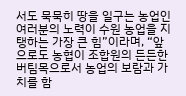서도 묵묵히 땅을 일구는 농업인 여러분의 노력이 수원 농업을 지탱하는 가장 큰 힘”이라며, “앞으로도 농협이 조합원의 든든한 버팀목으로서 농업의 보람과 가치를 함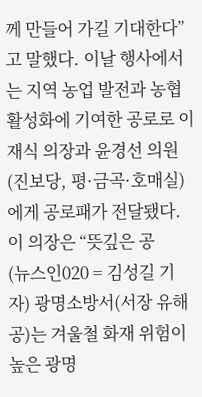께 만들어 가길 기대한다”고 말했다. 이날 행사에서는 지역 농업 발전과 농협 활성화에 기여한 공로로 이재식 의장과 윤경선 의원(진보당, 평·금곡·호매실)에게 공로패가 전달됐다. 이 의장은 “뜻깊은 공
(뉴스인020 = 김성길 기자) 광명소방서(서장 유해공)는 겨울철 화재 위험이 높은 광명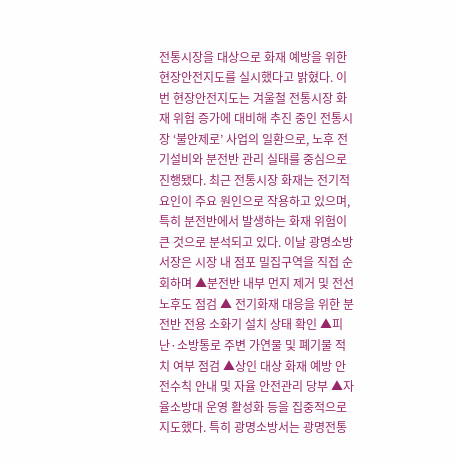전통시장을 대상으로 화재 예방을 위한 현장안전지도를 실시했다고 밝혔다. 이번 현장안전지도는 겨울철 전통시장 화재 위험 증가에 대비해 추진 중인 전통시장 ‘불안제로’ 사업의 일환으로, 노후 전기설비와 분전반 관리 실태를 중심으로 진행됐다. 최근 전통시장 화재는 전기적 요인이 주요 원인으로 작용하고 있으며, 특히 분전반에서 발생하는 화재 위험이 큰 것으로 분석되고 있다. 이날 광명소방서장은 시장 내 점포 밀집구역을 직접 순회하며 ▲분전반 내부 먼지 제거 및 전선 노후도 점검 ▲ 전기화재 대응을 위한 분전반 전용 소화기 설치 상태 확인 ▲피난·소방통로 주변 가연물 및 폐기물 적치 여부 점검 ▲상인 대상 화재 예방 안전수칙 안내 및 자율 안전관리 당부 ▲자율소방대 운영 활성화 등을 집중적으로 지도했다. 특히 광명소방서는 광명전통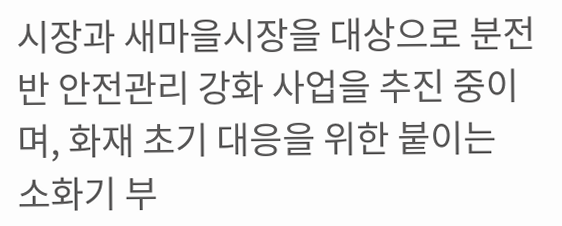시장과 새마을시장을 대상으로 분전반 안전관리 강화 사업을 추진 중이며, 화재 초기 대응을 위한 붙이는 소화기 부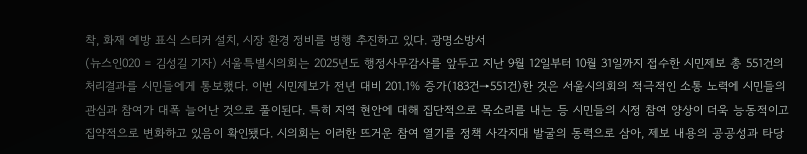착, 화재 예방 표식 스티커 설치, 시장 환경 정비를 병행 추진하고 있다. 광명소방서
(뉴스인020 = 김성길 기자) 서울특별시의회는 2025년도 행정사무감사를 앞두고 지난 9월 12일부터 10월 31일까지 접수한 시민제보 총 551건의 처리결과를 시민들에게 통보했다. 이번 시민제보가 전년 대비 201.1% 증가(183건→551건)한 것은 서울시의회의 적극적인 소통 노력에 시민들의 관심과 참여가 대폭 늘어난 것으로 풀이된다. 특히 지역 현안에 대해 집단적으로 목소리를 내는 등 시민들의 시정 참여 양상이 더욱 능동적이고 집약적으로 변화하고 있음이 확인됐다. 시의회는 이러한 뜨거운 참여 열기를 정책 사각지대 발굴의 동력으로 삼아, 제보 내용의 공공성과 타당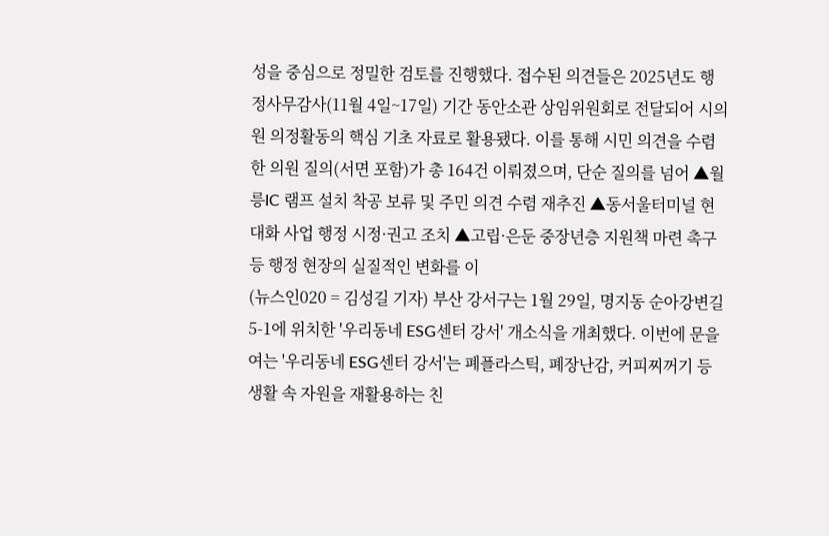성을 중심으로 정밀한 검토를 진행했다. 접수된 의견들은 2025년도 행정사무감사(11월 4일~17일) 기간 동안소관 상임위원회로 전달되어 시의원 의정활동의 핵심 기초 자료로 활용됐다. 이를 통해 시민 의견을 수렴한 의원 질의(서면 포함)가 총 164건 이뤄졌으며, 단순 질의를 넘어 ▲월릉IC 램프 설치 착공 보류 및 주민 의견 수렴 재추진 ▲동서울터미널 현대화 사업 행정 시정·권고 조치 ▲고립·은둔 중장년층 지원책 마련 촉구 등 행정 현장의 실질적인 변화를 이
(뉴스인020 = 김성길 기자) 부산 강서구는 1월 29일, 명지동 순아강변길 5-1에 위치한 '우리동네 ESG센터 강서' 개소식을 개최했다. 이번에 문을 여는 '우리동네 ESG센터 강서'는 폐플라스틱, 폐장난감, 커피찌꺼기 등 생활 속 자원을 재활용하는 친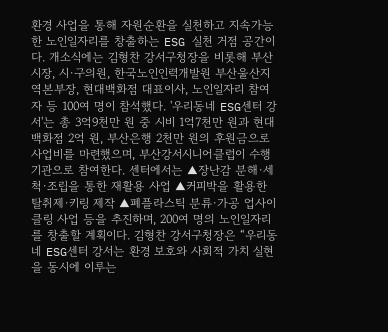환경 사업을 통해 자원순환을 실천하고 지속가능한 노인일자리를 창출하는 ESG 실천 거점 공간이다. 개소식에는 김형찬 강서구청장을 비롯해 부산시장, 시·구의원, 한국노인인력개발원 부산울산지역본부장, 현대백화점 대표이사, 노인일자리 참여자 등 100여 명이 참석했다. '우리동네 ESG센터 강서'는 총 3억9천만 원 중 시비 1억7천만 원과 현대백화점 2억 원, 부산은행 2천만 원의 후원금으로 사업비를 마련했으며, 부산강서시니어클럽이 수행기관으로 참여한다. 센터에서는 ▲장난감 분해·세척·조립을 통한 재활용 사업 ▲커피박을 활용한 탈취제·키링 제작 ▲폐플라스틱 분류·가공 업사이클링 사업 등을 추진하며, 200여 명의 노인일자리를 창출할 계획이다. 김형찬 강서구청장은 “우리동네 ESG센터 강서는 환경 보호와 사회적 가치 실현을 동시에 이루는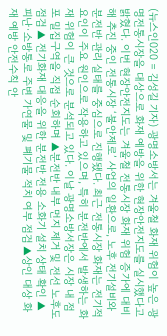(뉴스인020 = 김성길 기자) 광명소방서는 겨울철 화재 위험이 높은 광명전통시장을 대상으로 화재 예방을 위한 현장안전지도를 실시했다고 밝혔다. 이번 현장안전지도는 겨울철 전통시장 화재 위험 증가에 대비해 추진 중인 전통시장 ‘불안제로’ 사업의 일환으로, 노후 전기설비와 분전반 관리 실태를 중심으로 진행됐다. 최근 전통시장 화재는 전기적 요인이 주요 원인으로 작용하고 있으며, 특히 분전반에서 발생하는 화재 위험이 큰 것으로 분석되고 있다. 이날 광명소방서장은 시장 내 점포 밀집구역을 직접 순회하며 ▲분전반 내부 먼지 제거 및 전선 노후도 점검 ▲ 전기화재 대응을 위한 분전반 전용 소화기 설치 상태 확인 ▲피난·소방통로 주변 가연물 및 폐기물 적치 여부 점검 ▲상인 대상 화재 예방 안전수칙 안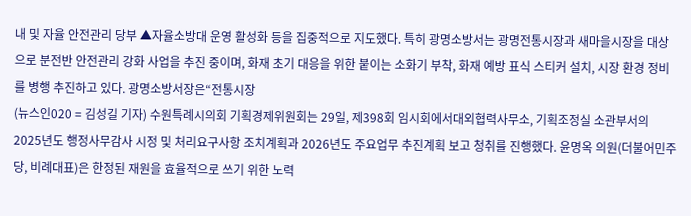내 및 자율 안전관리 당부 ▲자율소방대 운영 활성화 등을 집중적으로 지도했다. 특히 광명소방서는 광명전통시장과 새마을시장을 대상으로 분전반 안전관리 강화 사업을 추진 중이며, 화재 초기 대응을 위한 붙이는 소화기 부착, 화재 예방 표식 스티커 설치, 시장 환경 정비를 병행 추진하고 있다. 광명소방서장은“전통시장
(뉴스인020 = 김성길 기자) 수원특례시의회 기획경제위원회는 29일, 제398회 임시회에서대외협력사무소, 기획조정실 소관부서의 2025년도 행정사무감사 시정 및 처리요구사항 조치계획과 2026년도 주요업무 추진계획 보고 청취를 진행했다. 윤명옥 의원(더불어민주당, 비례대표)은 한정된 재원을 효율적으로 쓰기 위한 노력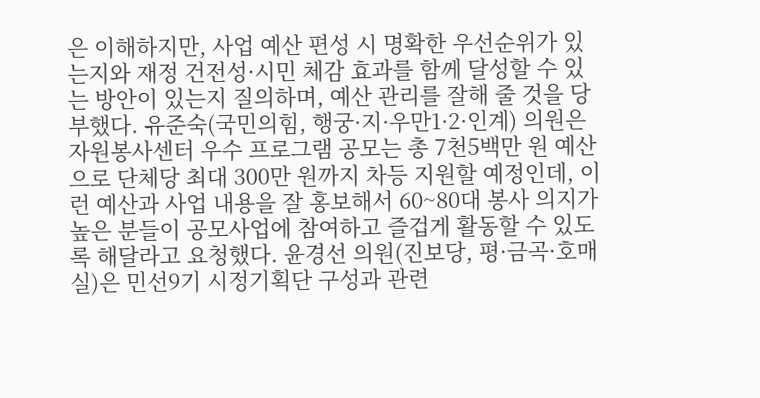은 이해하지만, 사업 예산 편성 시 명확한 우선순위가 있는지와 재정 건전성·시민 체감 효과를 함께 달성할 수 있는 방안이 있는지 질의하며, 예산 관리를 잘해 줄 것을 당부했다. 유준숙(국민의힘, 행궁·지·우만1·2·인계) 의원은 자원봉사센터 우수 프로그램 공모는 총 7천5백만 원 예산으로 단체당 최대 300만 원까지 차등 지원할 예정인데, 이런 예산과 사업 내용을 잘 홍보해서 60~80대 봉사 의지가 높은 분들이 공모사업에 참여하고 즐겁게 활동할 수 있도록 해달라고 요청했다. 윤경선 의원(진보당, 평·금곡·호매실)은 민선9기 시정기획단 구성과 관련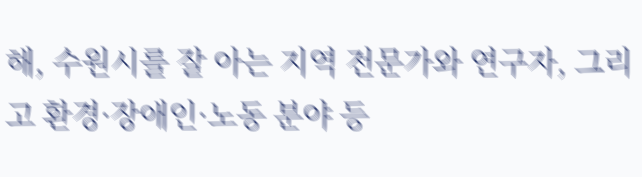해, 수원시를 잘 아는 지역 전문가와 연구자, 그리고 환경·장애인·노동 분야 등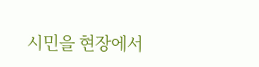시민을 현장에서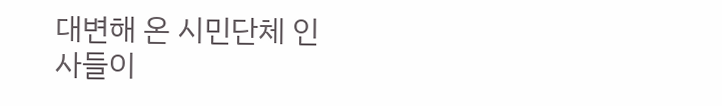대변해 온 시민단체 인사들이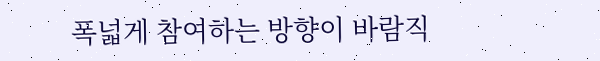폭넓게 참여하는 방향이 바람직